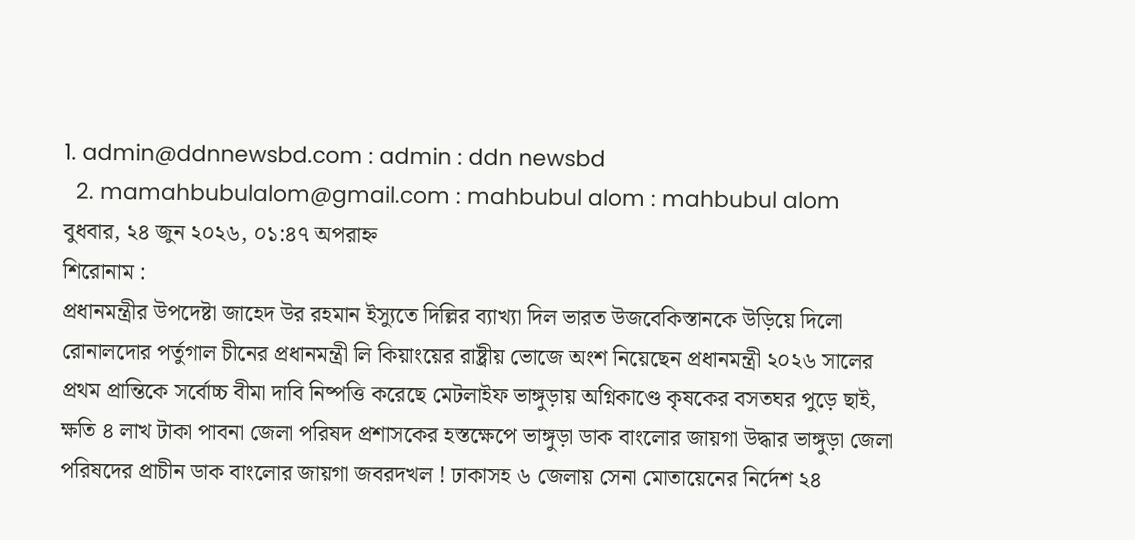1. admin@ddnnewsbd.com : admin : ddn newsbd
  2. mamahbubulalom@gmail.com : mahbubul alom : mahbubul alom
বুধবার, ২৪ জুন ২০২৬, ০১:৪৭ অপরাহ্ন
শিরোনাম :
প্রধানমন্ত্রীর উপদেষ্টা জাহেদ উর রহমান ইস্যুতে দিল্লির ব্যাখ্যা দিল ভারত উজবেকিস্তানকে উড়িয়ে দিলো রোনালদোর পর্তুগাল চীনের প্রধানমন্ত্রী লি কিয়াংয়ের রাষ্ট্রীয় ভোজে অংশ নিয়েছেন প্রধানমন্ত্রী ২০২৬ সালের প্রথম প্রান্তিকে সর্বোচ্চ বীমা দাবি নিষ্পত্তি করেছে মেটলাইফ ভাঙ্গুড়ায় অগ্নিকাণ্ডে কৃষকের বসতঘর পুড়ে ছাই, ক্ষতি ৪ লাখ টাকা পাবনা জেলা পরিষদ প্রশাসকের হস্তক্ষেপে ভাঙ্গুড়া ডাক বাংলোর জায়গা উদ্ধার ভাঙ্গুড়া জেলা পরিষদের প্রাচীন ডাক বাংলোর জায়গা জবরদখল ! ঢাকাসহ ৬ জেলায় সেনা মোতায়েনের নির্দেশ ২৪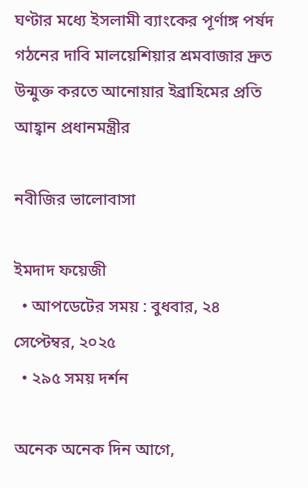ঘণ্টার মধ্যে ইসলামী ব্যাংকের পূর্ণাঙ্গ পর্ষদ গঠনের দাবি মালয়েশিয়ার শ্রমবাজার দ্রুত উন্মুক্ত করতে আনোয়ার ইব্রাহিমের প্রতি আহ্বান প্রধানমন্ত্রীর

নবীজির ভালোবাসা

ইমদাদ ফয়েজী
  • আপডেটের সময় : বুধবার, ২৪ সেপ্টেম্বর, ২০২৫
  • ২৯৫ সময় দর্শন

অনেক অনেক দিন আগে,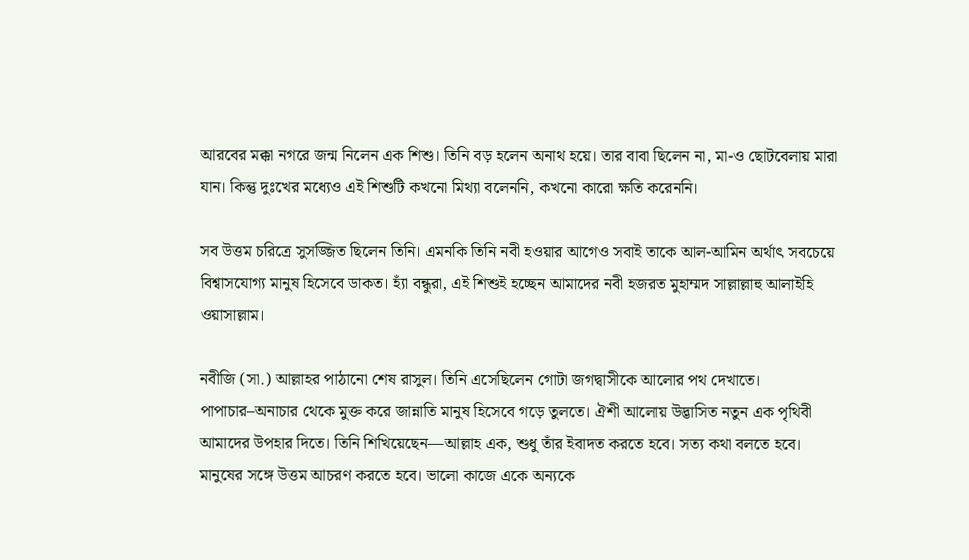আরবের মক্কা নগরে জন্ম নিলেন এক শিশু। তিনি বড় হলেন অনাথ হয়ে। তার বাবা ছিলেন না, মা-ও ছোটবেলায় মারা যান। কিন্তু দুঃখের মধ্যেও এই শিশুটি কখনো মিথ্যা বলেননি, কখনো কারো ক্ষতি করেননি।

সব উত্তম চরিত্রে সুসজ্জিত ছিলেন তিনি। এমনকি তিনি নবী হওয়ার আগেও সবাই তাকে আল-আমিন অর্থাৎ সবচেয়ে বিশ্বাসযোগ্য মানুষ হিসেবে ডাকত। হ্যাঁ বন্ধুরা, এই শিশুই হচ্ছেন আমাদের নবী হজরত মুহাম্মদ সাল্লাল্লাহু আলাইহি ওয়াসাল্লাম।

নবীজি (সা.) আল্লাহর পাঠানো শেষ রাসুল। তিনি এসেছিলেন গোটা জগদ্বাসীকে আলোর পথ দেখাতে। পাপাচার–অনাচার থেকে মুক্ত করে জান্নাতি মানুষ হিসেবে গড়ে তুলতে। ঐশী আলোয় উদ্ভাসিত নতুন এক পৃথিবী আমাদের উপহার দিতে। তিনি শিখিয়েছেন—আল্লাহ এক, শুধু তাঁর ইবাদত করতে হবে। সত্য কথা বলতে হবে। মানুষের সঙ্গে উত্তম আচরণ করতে হবে। ভালো কাজে একে অন্যকে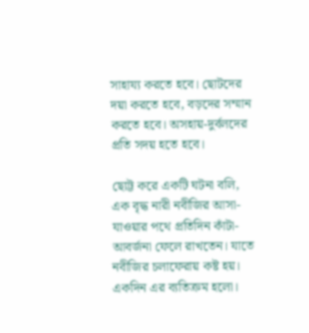সাহায্য করতে হবে। ছোটদের দয়া করতে হবে, বড়দের সম্মান করতে হবে। অসহায়-দুর্বলদের প্রতি সদয় হতে হবে।

ছোট্ট করে একটি ঘটনা বলি, এক বৃদ্ধ নারী নবীজির আসা-যাওয়ার পথে প্রতিদিন কাঁটা-আবর্জনা ফেলে রাখতেন। যাতে নবীজির চলাফেরায় কষ্ট হয়। একদিন এর ব্যতিক্রম হলো।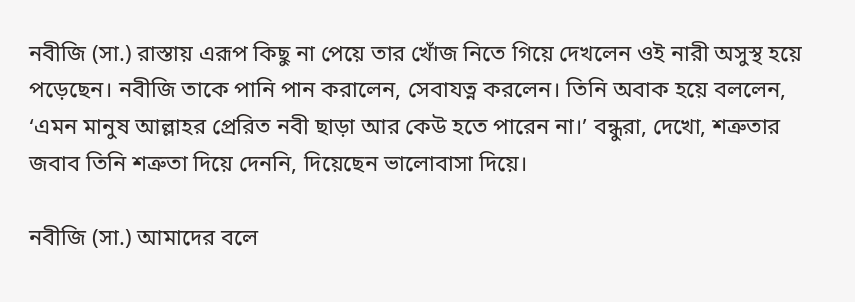নবীজি (সা.) রাস্তায় এরূপ কিছু না পেয়ে তার খোঁজ নিতে গিয়ে দেখলেন ওই নারী অসুস্থ হয়ে পড়েছেন। নবীজি তাকে পানি পান করালেন, সেবাযত্ন করলেন। তিনি অবাক হয়ে বললেন, ‘এমন মানুষ আল্লাহর প্রেরিত নবী ছাড়া আর কেউ হতে পারেন না।’ বন্ধুরা, দেখো, শত্রুতার জবাব তিনি শত্রুতা দিয়ে দেননি, দিয়েছেন ভালোবাসা দিয়ে।

নবীজি (সা.) আমাদের বলে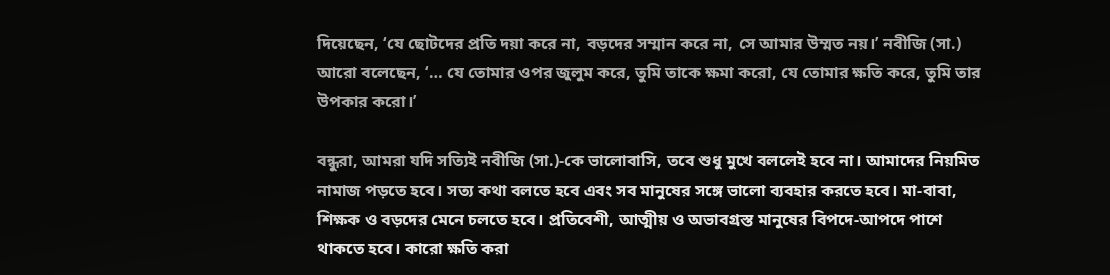দিয়েছেন, ‘যে ছোটদের প্রতি দয়া করে না, বড়দের সম্মান করে না, সে আমার উম্মত নয়।’ নবীজি (সা.) আরো বলেছেন, ‘… যে তোমার ওপর জুলুম করে, তুমি তাকে ক্ষমা করো, যে তোমার ক্ষতি করে, তুমি তার উপকার করো।’

বন্ধুরা, আমরা যদি সত্যিই নবীজি (সা.)-কে ভালোবাসি, তবে শুধু মুখে বললেই হবে না। আমাদের নিয়মিত নামাজ পড়তে হবে। সত্য কথা বলতে হবে এবং সব মানুষের সঙ্গে ভালো ব্যবহার করতে হবে। মা-বাবা, শিক্ষক ও বড়দের মেনে চলতে হবে। প্রতিবেশী, আত্মীয় ও অভাবগ্রস্ত মানুষের বিপদে-আপদে পাশে থাকতে হবে। কারো ক্ষতি করা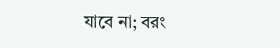যাবে না; বরং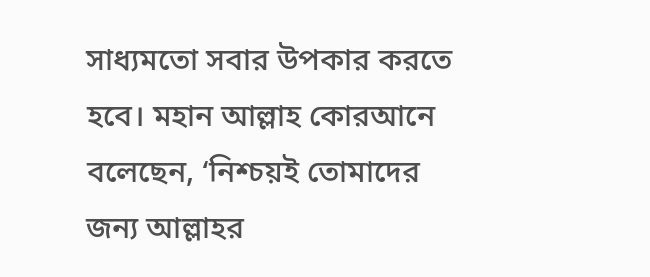সাধ্যমতো সবার উপকার করতে হবে। মহান আল্লাহ কোরআনে বলেছেন, ‘নিশ্চয়ই তোমাদের জন্য আল্লাহর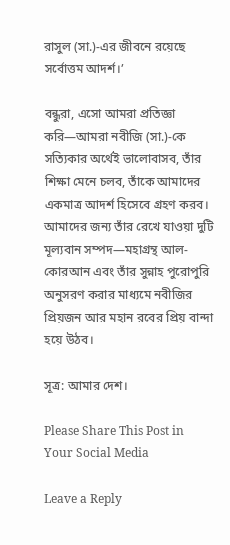রাসুল (সা.)-এর জীবনে রয়েছে সর্বোত্তম আদর্শ।’

বন্ধুরা, এসো আমরা প্রতিজ্ঞা করি—আমরা নবীজি (সা.)-কে সত্যিকার অর্থেই ভালোবাসব, তাঁর শিক্ষা মেনে চলব, তাঁকে আমাদের একমাত্র আদর্শ হিসেবে গ্রহণ করব। আমাদের জন্য তাঁর রেখে যাওয়া দুটি মূল্যবান সম্পদ—মহাগ্রন্থ আল-কোরআন এবং তাঁর সুন্নাহ পুরোপুরি অনুসরণ করার মাধ্যমে নবীজির প্রিয়জন আর মহান রবের প্রিয় বান্দা হয়ে উঠব।

সূত্র: আমার দেশ।

Please Share This Post in Your Social Media

Leave a Reply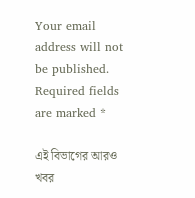Your email address will not be published. Required fields are marked *

এই বিভাগের আরও খবর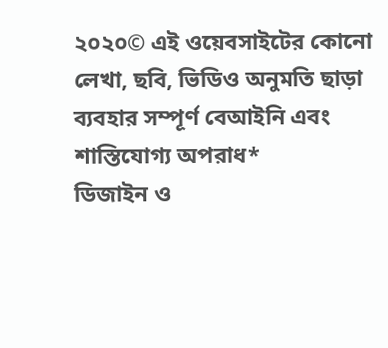২০২০© এই ওয়েবসাইটের কোনো লেখা, ছবি, ভিডিও অনুমতি ছাড়া ব্যবহার সম্পূর্ণ বেআইনি এবং শাস্তিযোগ্য অপরাধ*
ডিজাইন ও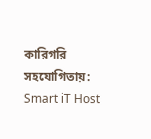কারিগরি সহযোগিতায়: Smart iT Host